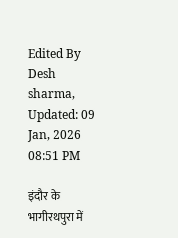Edited By Desh sharma, Updated: 09 Jan, 2026 08:51 PM

इंदौर के भागीरथपुरा में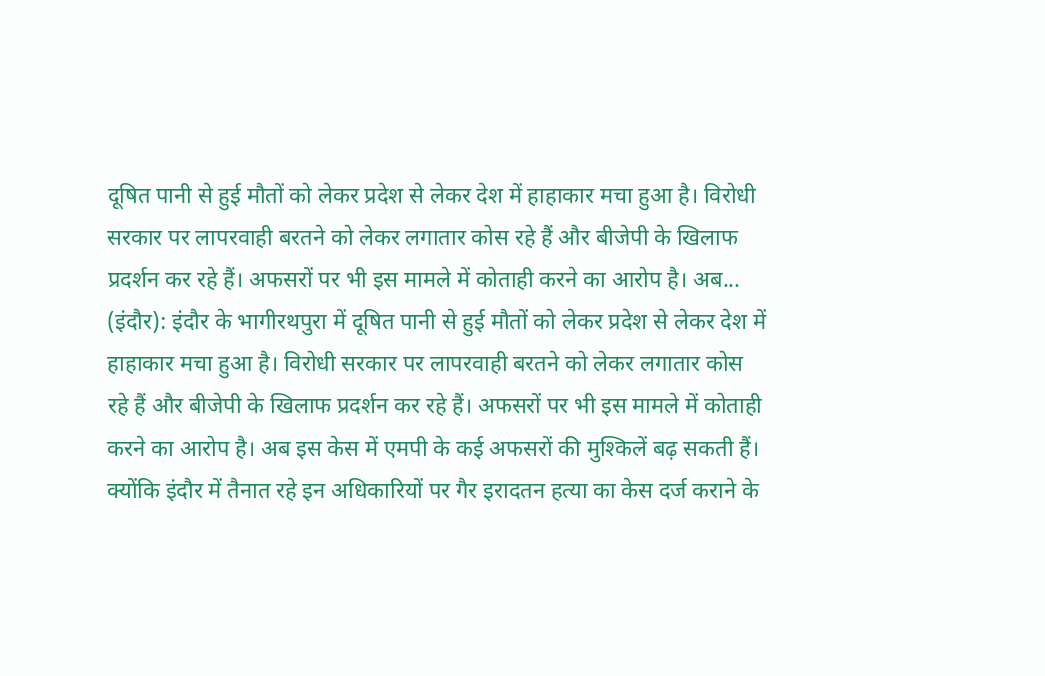दूषित पानी से हुई मौतों को लेकर प्रदेश से लेकर देश में हाहाकार मचा हुआ है। विरोधी सरकार पर लापरवाही बरतने को लेकर लगातार कोस रहे हैं और बीजेपी के खिलाफ प्रदर्शन कर रहे हैं। अफसरों पर भी इस मामले में कोताही करने का आरोप है। अब...
(इंदौर): इंदौर के भागीरथपुरा में दूषित पानी से हुई मौतों को लेकर प्रदेश से लेकर देश में हाहाकार मचा हुआ है। विरोधी सरकार पर लापरवाही बरतने को लेकर लगातार कोस रहे हैं और बीजेपी के खिलाफ प्रदर्शन कर रहे हैं। अफसरों पर भी इस मामले में कोताही करने का आरोप है। अब इस केस में एमपी के कई अफसरों की मुश्किलें बढ़ सकती हैं। क्योंकि इंदौर में तैनात रहे इन अधिकारियों पर गैर इरादतन हत्या का केस दर्ज कराने के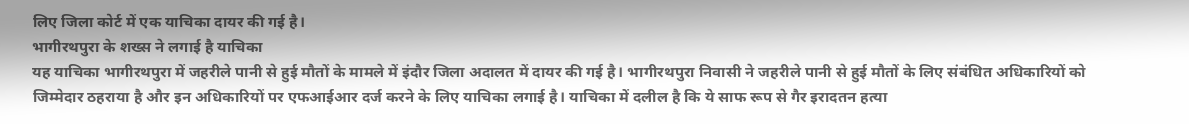लिए जिला कोर्ट में एक याचिका दायर की गई है।
भागीरथपुरा के शख्स ने लगाई है याचिका
यह याचिका भागीरथपुरा में जहरीले पानी से हुई मौतों के मामले में इंदौर जिला अदालत में दायर की गई है। भागीरथपुरा निवासी ने जहरीले पानी से हुई मौतों के लिए संबंधित अधिकारियों को जिम्मेदार ठहराया है और इन अधिकारियों पर एफआईआर दर्ज करने के लिए याचिका लगाई है। याचिका में दलील है कि ये साफ रूप से गैर इरादतन हत्या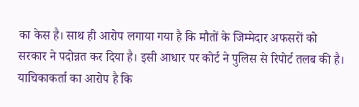का केस है। साथ ही आरोप लगाया गया है कि मौतों के जिम्मेदार अफसरों को सरकार ने पदोन्नत कर दिया है। इसी आधार पर कोर्ट ने पुलिस से रिपोर्ट तलब की है।
याचिकाकर्ता का आरोप है कि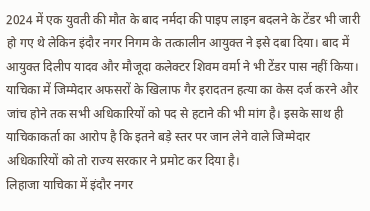2024 में एक युवती की मौत के बाद नर्मदा की पाइप लाइन बदलने के टेंडर भी जारी हो गए थे लेकिन इंदौर नगर निगम के तत्कालीन आयुक्त ने इसे दबा दिया। बाद में आयुक्त दिलीप यादव और मौजूदा कलेक्टर शिवम वर्मा ने भी टेंडर पास नहीं किया।
याचिका में जिम्मेदार अफसरों के खिलाफ गैर इरादतन हत्या का केस दर्ज करने और जांच होने तक सभी अधिकारियों को पद से हटाने की भी मांग है। इसके साथ ही याचिकाकर्ता का आरोप है कि इतने बड़े स्तर पर जान लेने वाले जिम्मेदार अधिकारियों को तो राज्य सरकार ने प्रमोट कर दिया है।
लिहाजा याचिका में इंदौर नगर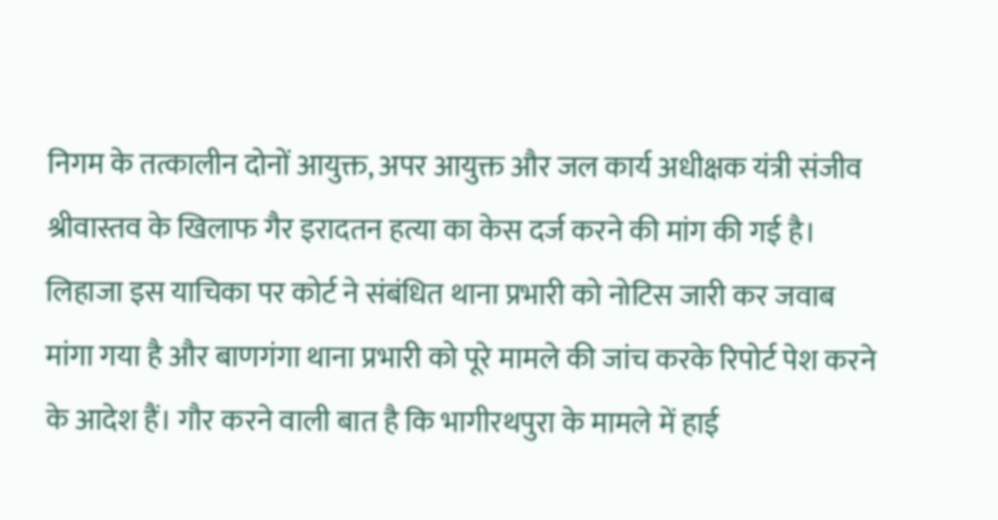निगम के तत्कालीन दोनों आयुक्त, अपर आयुक्त और जल कार्य अधीक्षक यंत्री संजीव श्रीवास्तव के खिलाफ गैर इरादतन हत्या का केस दर्ज करने की मांग की गई है। लिहाजा इस याचिका पर कोर्ट ने संबंधित थाना प्रभारी को नोटिस जारी कर जवाब मांगा गया है और बाणगंगा थाना प्रभारी को पूरे मामले की जांच करके रिपोर्ट पेश करने के आदेश हैं। गौर करने वाली बात है कि भागीरथपुरा के मामले में हाई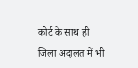कोर्ट के साथ ही जिला अदालत में भी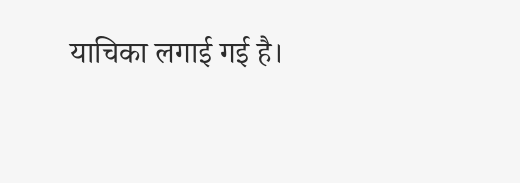याचिका लगाई गई है।